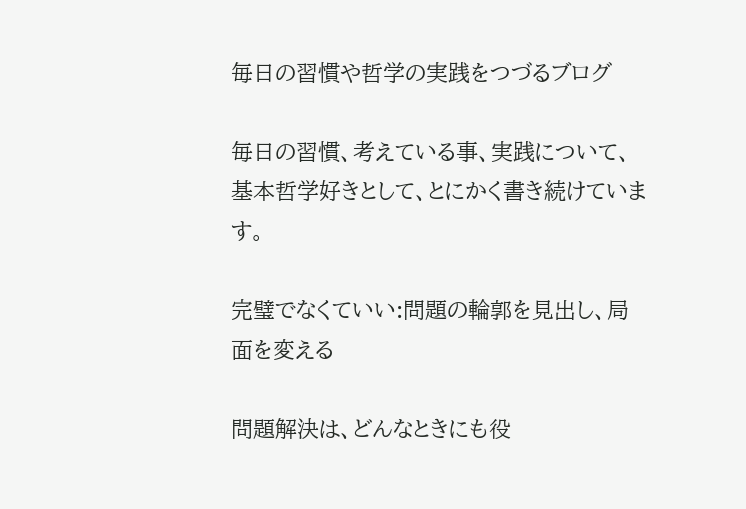毎日の習慣や哲学の実践をつづるブログ

毎日の習慣、考えている事、実践について、基本哲学好きとして、とにかく書き続けています。

完璧でなくていい:問題の輪郭を見出し、局面を変える

問題解決は、どんなときにも役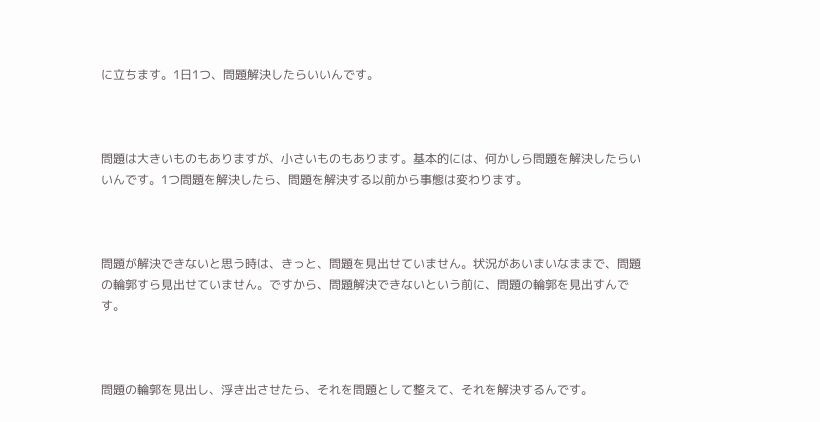に立ちます。1日1つ、問題解決したらいいんです。



問題は大きいものもありますが、小さいものもあります。基本的には、何かしら問題を解決したらいいんです。1つ問題を解決したら、問題を解決する以前から事態は変わります。



問題が解決できないと思う時は、きっと、問題を見出せていません。状況があいまいなままで、問題の輪郭すら見出せていません。ですから、問題解決できないという前に、問題の輪郭を見出すんです。



問題の輪郭を見出し、浮き出させたら、それを問題として整えて、それを解決するんです。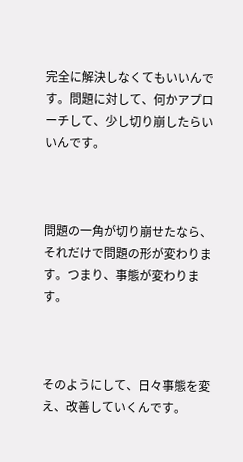完全に解決しなくてもいいんです。問題に対して、何かアプローチして、少し切り崩したらいいんです。



問題の一角が切り崩せたなら、それだけで問題の形が変わります。つまり、事態が変わります。



そのようにして、日々事態を変え、改善していくんです。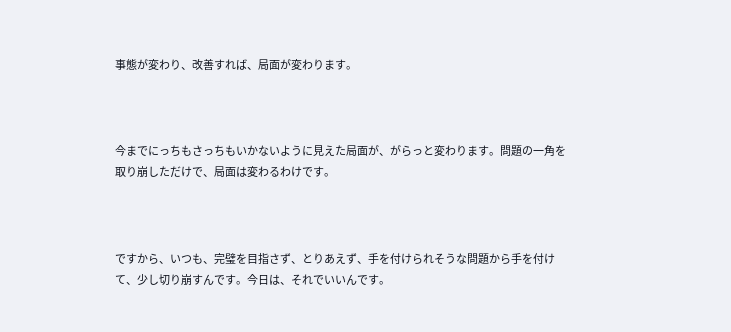事態が変わり、改善すれば、局面が変わります。



今までにっちもさっちもいかないように見えた局面が、がらっと変わります。問題の一角を取り崩しただけで、局面は変わるわけです。



ですから、いつも、完璧を目指さず、とりあえず、手を付けられそうな問題から手を付けて、少し切り崩すんです。今日は、それでいいんです。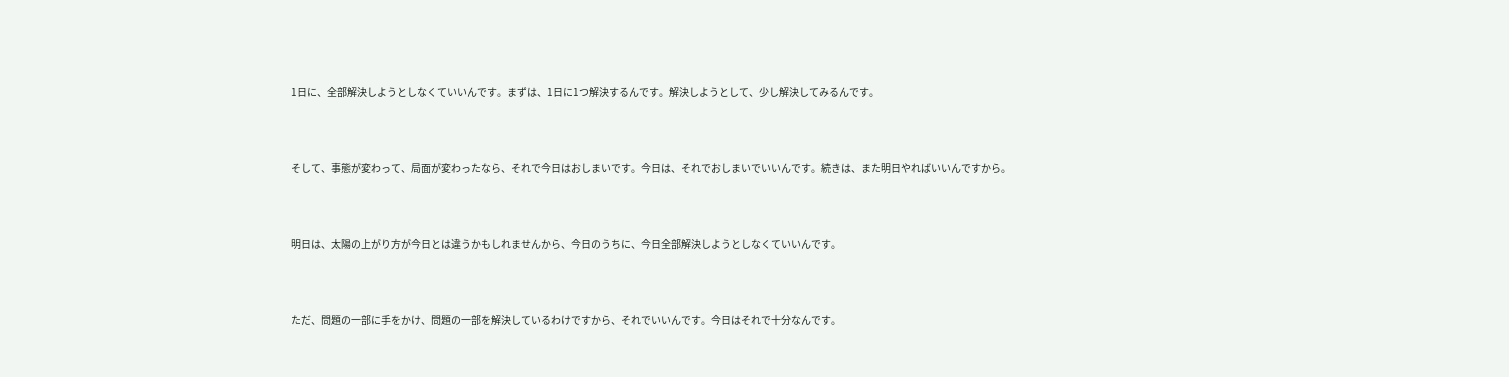1日に、全部解決しようとしなくていいんです。まずは、1日に1つ解決するんです。解決しようとして、少し解決してみるんです。



そして、事態が変わって、局面が変わったなら、それで今日はおしまいです。今日は、それでおしまいでいいんです。続きは、また明日やればいいんですから。



明日は、太陽の上がり方が今日とは違うかもしれませんから、今日のうちに、今日全部解決しようとしなくていいんです。



ただ、問題の一部に手をかけ、問題の一部を解決しているわけですから、それでいいんです。今日はそれで十分なんです。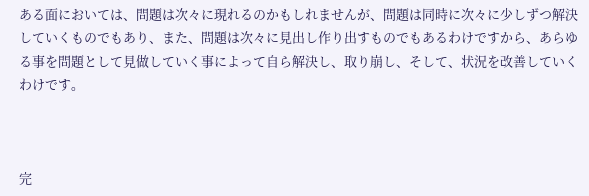ある面においては、問題は次々に現れるのかもしれませんが、問題は同時に次々に少しずつ解決していくものでもあり、また、問題は次々に見出し作り出すものでもあるわけですから、あらゆる事を問題として見做していく事によって自ら解決し、取り崩し、そして、状況を改善していくわけです。



完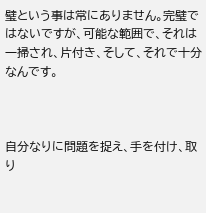璧という事は常にありません。完璧ではないですが、可能な範囲で、それは一掃され、片付き、そして、それで十分なんです。



自分なりに問題を捉え、手を付け、取り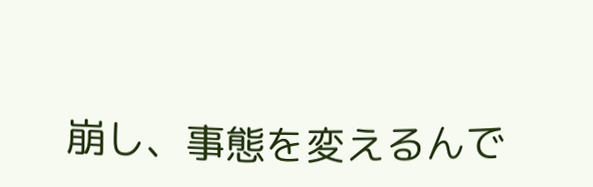崩し、事態を変えるんで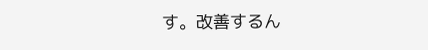す。改善するん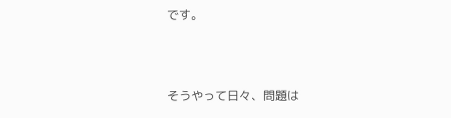です。



そうやって日々、問題は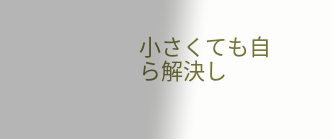小さくても自ら解決し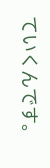ていくんです。